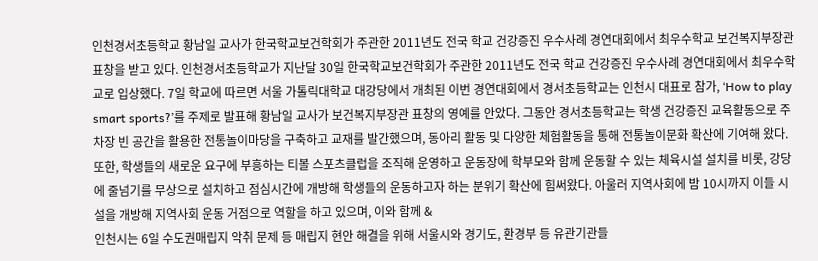인천경서초등학교 황남일 교사가 한국학교보건학회가 주관한 2011년도 전국 학교 건강증진 우수사례 경연대회에서 최우수학교 보건복지부장관 표창을 받고 있다. 인천경서초등학교가 지난달 30일 한국학교보건학회가 주관한 2011년도 전국 학교 건강증진 우수사례 경연대회에서 최우수학교로 입상했다. 7일 학교에 따르면 서울 가톨릭대학교 대강당에서 개최된 이번 경연대회에서 경서초등학교는 인천시 대표로 참가, ‘How to play smart sports?’를 주제로 발표해 황남일 교사가 보건복지부장관 표창의 영예를 안았다. 그동안 경서초등학교는 학생 건강증진 교육활동으로 주차장 빈 공간을 활용한 전통놀이마당을 구축하고 교재를 발간했으며, 동아리 활동 및 다양한 체험활동을 통해 전통놀이문화 확산에 기여해 왔다. 또한, 학생들의 새로운 요구에 부흥하는 티볼 스포츠클럽을 조직해 운영하고 운동장에 학부모와 함께 운동할 수 있는 체육시설 설치를 비롯, 강당에 줄넘기를 무상으로 설치하고 점심시간에 개방해 학생들의 운동하고자 하는 분위기 확산에 힘써왔다. 아울러 지역사회에 밤 10시까지 이들 시설을 개방해 지역사회 운동 거점으로 역할을 하고 있으며, 이와 함께 &
인천시는 6일 수도권매립지 악취 문제 등 매립지 현안 해결을 위해 서울시와 경기도, 환경부 등 유관기관들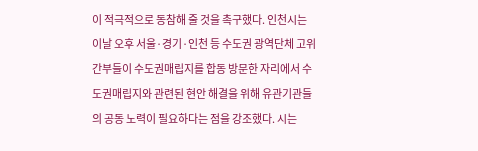이 적극적으로 동참해 줄 것을 촉구했다. 인천시는 이날 오후 서울·경기·인천 등 수도권 광역단체 고위간부들이 수도권매립지를 합동 방문한 자리에서 수도권매립지와 관련된 현안 해결을 위해 유관기관들의 공동 노력이 필요하다는 점을 강조했다. 시는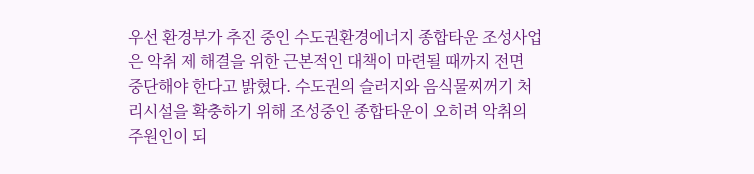우선 환경부가 추진 중인 수도권환경에너지 종합타운 조성사업은 악취 제 해결을 위한 근본적인 대책이 마련될 때까지 전면 중단해야 한다고 밝혔다. 수도권의 슬러지와 음식물찌꺼기 처리시설을 확충하기 위해 조성중인 종합타운이 오히려 악취의 주원인이 되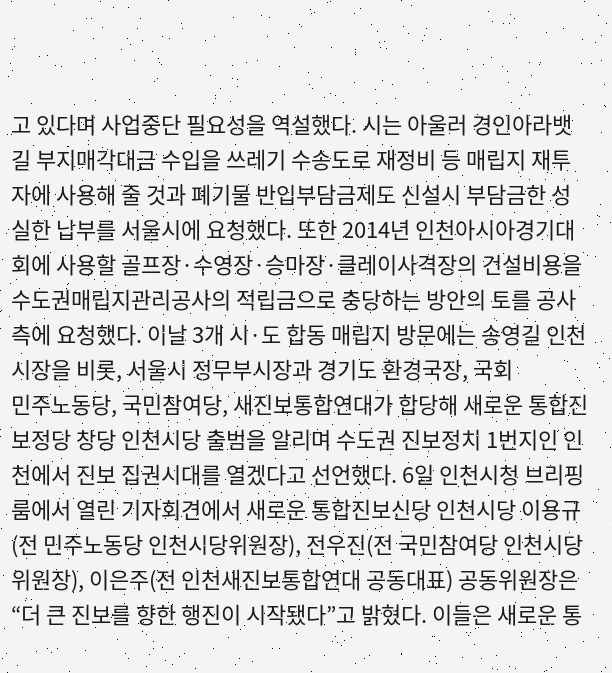고 있다며 사업중단 필요성을 역설했다. 시는 아울러 경인아라뱃길 부지매각대금 수입을 쓰레기 수송도로 재정비 등 매립지 재투자에 사용해 줄 것과 폐기물 반입부담금제도 신설시 부담금한 성실한 납부를 서울시에 요청했다. 또한 2014년 인천아시아경기대회에 사용할 골프장·수영장·승마장·클레이사격장의 건설비용을 수도권매립지관리공사의 적립금으로 충당하는 방안의 토를 공사 측에 요청했다. 이날 3개 시·도 합동 매립지 방문에는 송영길 인천시장을 비롯, 서울시 정무부시장과 경기도 환경국장, 국회
민주노동당, 국민참여당, 새진보통합연대가 합당해 새로운 통합진보정당 창당 인천시당 출범을 알리며 수도권 진보정치 1번지인 인천에서 진보 집권시대를 열겠다고 선언했다. 6일 인천시청 브리핑룸에서 열린 기자회견에서 새로운 통합진보신당 인천시당 이용규(전 민주노동당 인천시당위원장), 전우진(전 국민참여당 인천시당 위원장), 이은주(전 인천새진보통합연대 공동대표) 공동위원장은 “더 큰 진보를 향한 행진이 시작됐다”고 밝혔다. 이들은 새로운 통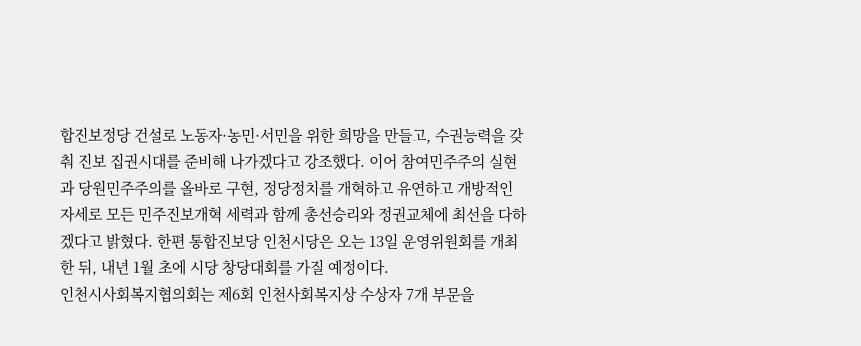합진보정당 건설로 노동자·농민·서민을 위한 희망을 만들고, 수권능력을 갖춰 진보 집권시대를 준비해 나가겠다고 강조했다. 이어 참여민주주의 실현과 당원민주주의를 올바로 구현, 정당정치를 개혁하고 유연하고 개방적인 자세로 모든 민주진보개혁 세력과 함께 총선승리와 정권교체에 최선을 다하겠다고 밝혔다. 한편 통합진보당 인천시당은 오는 13일 운영위원회를 개최한 뒤, 내년 1월 초에 시당 창당대회를 가질 예정이다.
인천시사회복지협의회는 제6회 인천사회복지상 수상자 7개 부문을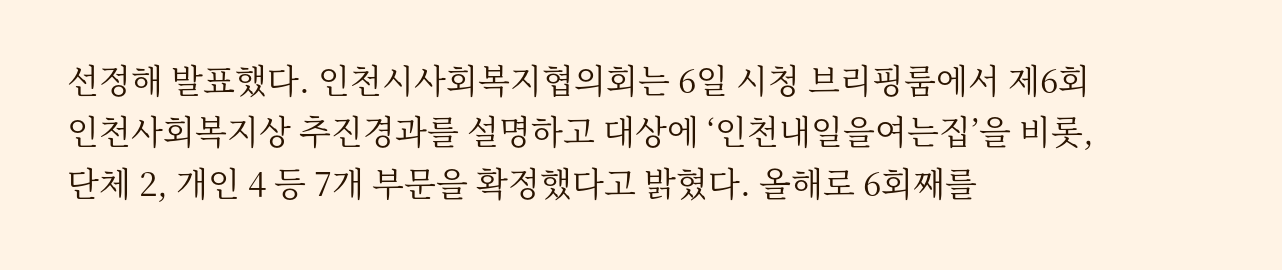선정해 발표했다. 인천시사회복지협의회는 6일 시청 브리핑룸에서 제6회 인천사회복지상 추진경과를 설명하고 대상에 ‘인천내일을여는집’을 비롯, 단체 2, 개인 4 등 7개 부문을 확정했다고 밝혔다. 올해로 6회째를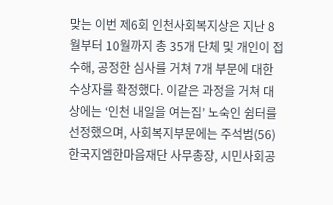맞는 이번 제6회 인천사회복지상은 지난 8월부터 10월까지 총 35개 단체 및 개인이 접수해, 공정한 심사를 거쳐 7개 부문에 대한 수상자를 확정했다. 이같은 과정을 거쳐 대상에는 ‘인천 내일을 여는집’ 노숙인 쉼터를 선정했으며, 사회복지부문에는 주석범(56) 한국지엠한마음재단 사무총장, 시민사회공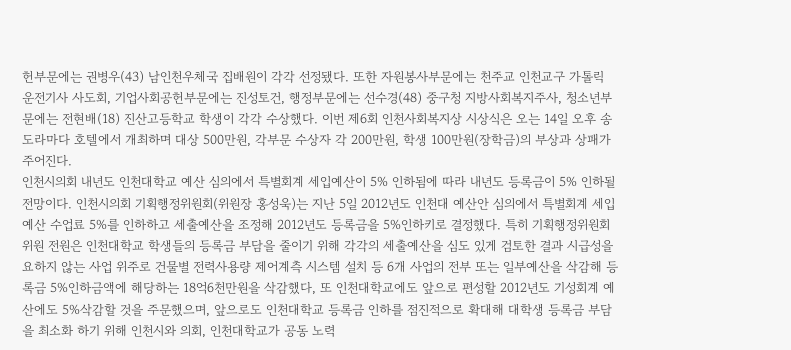헌부문에는 권병우(43) 남인천우체국 집배원이 각각 선정됐다. 또한 자원봉사부문에는 천주교 인천교구 가톨릭 운전기사 사도회, 기업사회공헌부문에는 진성토건, 행정부문에는 선수경(48) 중구청 지방사회복지주사, 청소년부문에는 전현배(18) 진산고등학교 학생이 각각 수상했다. 이번 제6회 인천사회복지상 시상식은 오는 14일 오후 송도라마다 호텔에서 개최하며 대상 500만원, 각부문 수상자 각 200만원, 학생 100만원(장학금)의 부상과 상패가 주어진다.
인천시의회 내년도 인천대학교 예산 심의에서 특별회계 세입예산이 5% 인하됨에 따라 내년도 등록금이 5% 인하될 전망이다. 인천시의회 기획행정위원회(위원장 홍성욱)는 지난 5일 2012년도 인천대 예산안 심의에서 특별회계 세입예산 수업료 5%를 인하하고 세출예산을 조정해 2012년도 등록금을 5%인하키로 결정했다. 특히 기획행정위원회 위원 전원은 인천대학교 학생들의 등록금 부담을 줄이기 위해 각각의 세출예산을 심도 있게 검토한 결과 시급성을 요하지 않는 사업 위주로 건물별 전력사용량 제어계측 시스템 설치 등 6개 사업의 전부 또는 일부예산을 삭감해 등록금 5%인하금액에 해당하는 18억6천만원을 삭감했다, 또 인천대학교에도 앞으로 편성할 2012년도 기성회계 예산에도 5%삭감할 것을 주문했으며, 앞으로도 인천대학교 등록금 인하를 점진적으로 확대해 대학생 등록금 부담을 최소화 하기 위해 인천시와 의회, 인천대학교가 공동 노력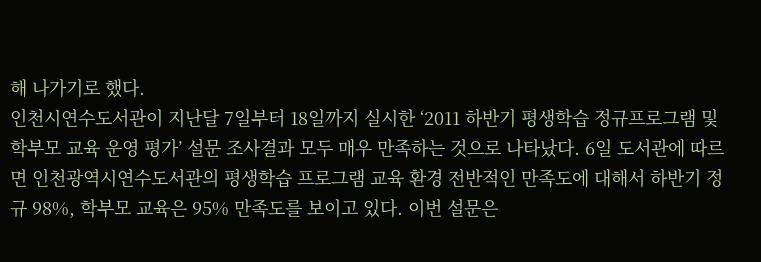해 나가기로 했다.
인천시연수도서관이 지난달 7일부터 18일까지 실시한 ‘2011 하반기 평생학습 정규프로그램 및 학부모 교육 운영 평가’ 설문 조사결과 모두 매우 만족하는 것으로 나타났다. 6일 도서관에 따르면 인천광역시연수도서관의 평생학습 프로그램 교육 환경 전반적인 만족도에 대해서 하반기 정규 98%, 학부모 교육은 95% 만족도를 보이고 있다. 이번 설문은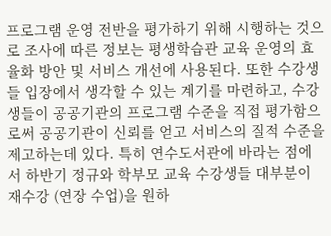프로그램 운영 전반을 평가하기 위해 시행하는 것으로 조사에 따른 정보는 평생학습관 교육 운영의 효율화 방안 및 서비스 개선에 사용된다. 또한 수강생들 입장에서 생각할 수 있는 계기를 마련하고, 수강생들이 공공기관의 프로그램 수준을 직접 평가함으로써 공공기관이 신뢰를 얻고 서비스의 질적 수준을 제고하는데 있다. 특히 연수도서관에 바라는 점에서 하반기 정규와 학부모 교육 수강생들 대부분이 재수강 (연장 수업)을 원하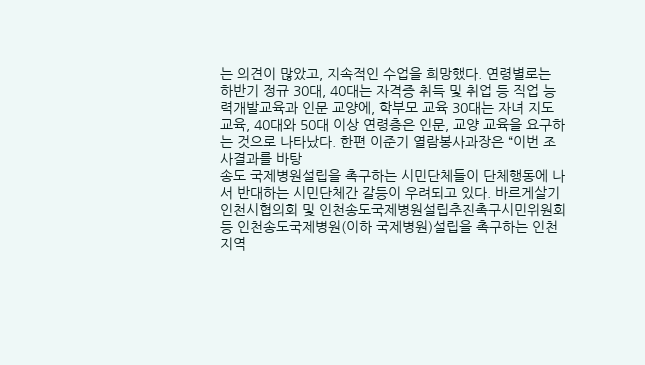는 의견이 많았고, 지속적인 수업을 희망했다. 연령별로는 하반기 정규 30대, 40대는 자격증 취득 및 취업 등 직업 능력개발교육과 인문 교양에, 학부모 교육 30대는 자녀 지도 교육, 40대와 50대 이상 연령층은 인문, 교양 교육을 요구하는 것으로 나타났다. 한편 이준기 열람봉사과장은 “이번 조사결과를 바탕
송도 국제병원설립을 촉구하는 시민단체들이 단체행동에 나서 반대하는 시민단체간 갈등이 우려되고 있다. 바르게살기 인천시협의회 및 인천송도국제병원설립추진촉구시민위원회 등 인천송도국제병원(이하 국제병원)설립을 촉구하는 인천지역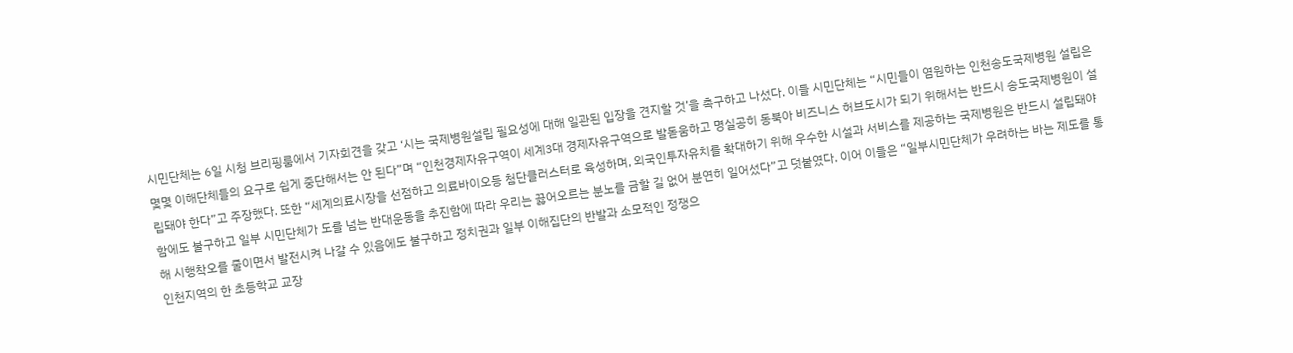시민단체는 6일 시청 브리핑룸에서 기자회견을 갖고 ‘시는 국제병원설립 필요성에 대해 일관된 입장을 견지할 것’을 촉구하고 나섰다. 이들 시민단체는 “시민들이 염원하는 인천송도국제병원 설립은 몇몇 이해단체들의 요구로 쉽게 중단해서는 안 된다”며 “인천경제자유구역이 세계3대 경제자유구역으로 발돋움하고 명실공히 동북아 비즈니스 허브도시가 되기 위해서는 반드시 송도국제병원이 설립돼야 한다”고 주장했다. 또한 “세계의료시장을 선점하고 의료바이오등 첨단클러스터로 육성하며, 외국인투자유치를 확대하기 위해 우수한 시설과 서비스를 제공하는 국제병원은 반드시 설립돼야 함에도 불구하고 일부 시민단체가 도를 넘는 반대운동을 추진함에 따라 우리는 끓어오르는 분노를 금할 길 없어 분연히 일어섰다”고 덧붙였다. 이어 이들은 “일부시민단체가 우려하는 바는 제도를 통해 시행착오를 줄이면서 발전시켜 나갈 수 있음에도 불구하고 정치권과 일부 이해집단의 반발과 소모적인 정쟁으
인천지역의 한 초등학교 교장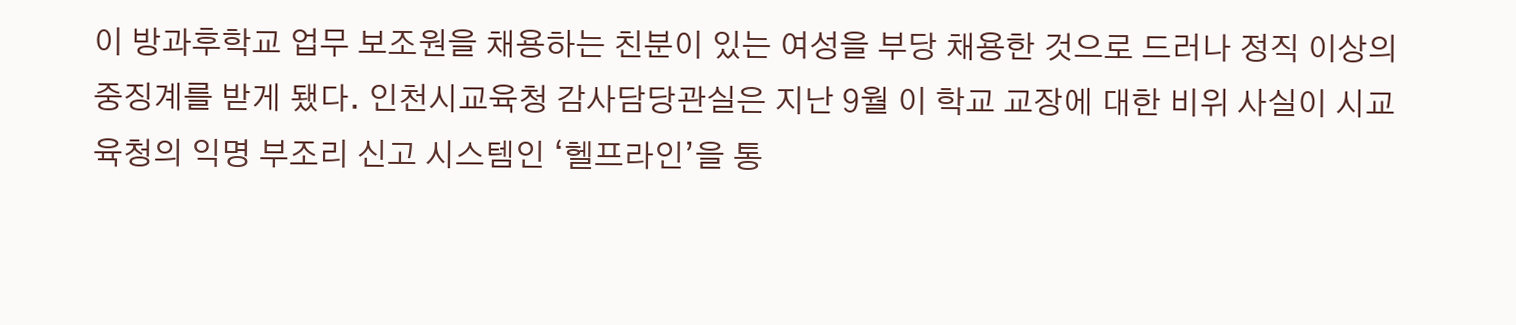이 방과후학교 업무 보조원을 채용하는 친분이 있는 여성을 부당 채용한 것으로 드러나 정직 이상의 중징계를 받게 됐다. 인천시교육청 감사담당관실은 지난 9월 이 학교 교장에 대한 비위 사실이 시교육청의 익명 부조리 신고 시스템인 ‘헬프라인’을 통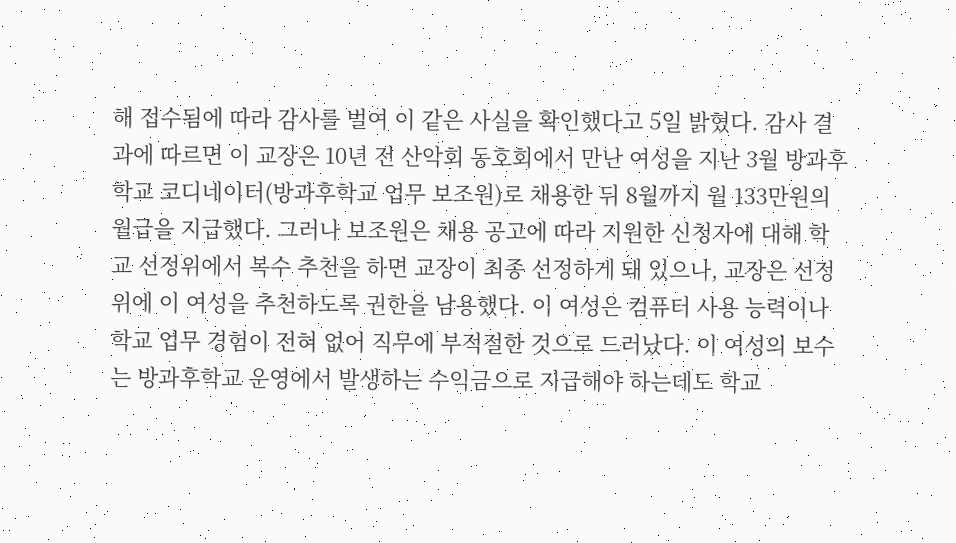해 접수됨에 따라 감사를 벌여 이 같은 사실을 확인했다고 5일 밝혔다. 감사 결과에 따르면 이 교장은 10년 전 산악회 동호회에서 만난 여성을 지난 3월 방과후학교 코디네이터(방과후학교 업무 보조원)로 채용한 뒤 8월까지 월 133만원의 월급을 지급했다. 그러나 보조원은 채용 공고에 따라 지원한 신청자에 대해 학교 선정위에서 복수 추천을 하면 교장이 최종 선정하게 돼 있으나, 교장은 선정위에 이 여성을 추천하도록 권한을 남용했다. 이 여성은 컴퓨터 사용 능력이나 학교 업무 경험이 전혀 없어 직무에 부적절한 것으로 드러났다. 이 여성의 보수는 방과후학교 운영에서 발생하는 수익금으로 지급해야 하는데도 학교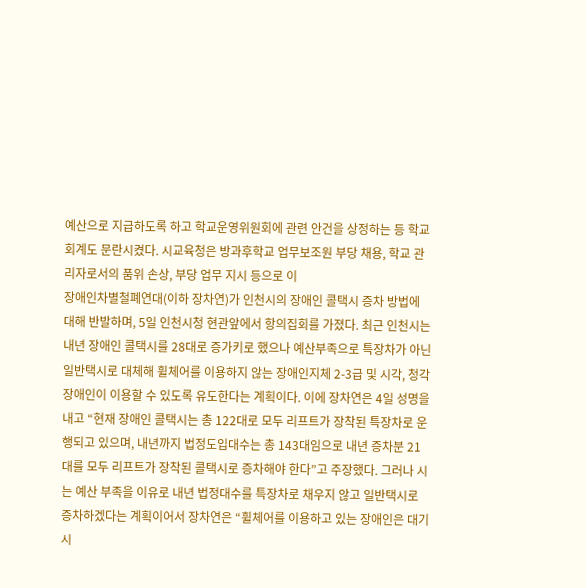예산으로 지급하도록 하고 학교운영위원회에 관련 안건을 상정하는 등 학교 회계도 문란시켰다. 시교육청은 방과후학교 업무보조원 부당 채용, 학교 관리자로서의 품위 손상, 부당 업무 지시 등으로 이
장애인차별철폐연대(이하 장차연)가 인천시의 장애인 콜택시 증차 방법에 대해 반발하며, 5일 인천시청 현관앞에서 항의집회를 가졌다. 최근 인천시는 내년 장애인 콜택시를 28대로 증가키로 했으나 예산부족으로 특장차가 아닌 일반택시로 대체해 휠체어를 이용하지 않는 장애인지체 2-3급 및 시각, 청각장애인이 이용할 수 있도록 유도한다는 계획이다. 이에 장차연은 4일 성명을 내고 “현재 장애인 콜택시는 총 122대로 모두 리프트가 장착된 특장차로 운행되고 있으며, 내년까지 법정도입대수는 총 143대임으로 내년 증차분 21대를 모두 리프트가 장착된 콜택시로 증차해야 한다”고 주장했다. 그러나 시는 예산 부족을 이유로 내년 법정대수를 특장차로 채우지 않고 일반택시로 증차하겠다는 계획이어서 장차연은 “휠체어를 이용하고 있는 장애인은 대기시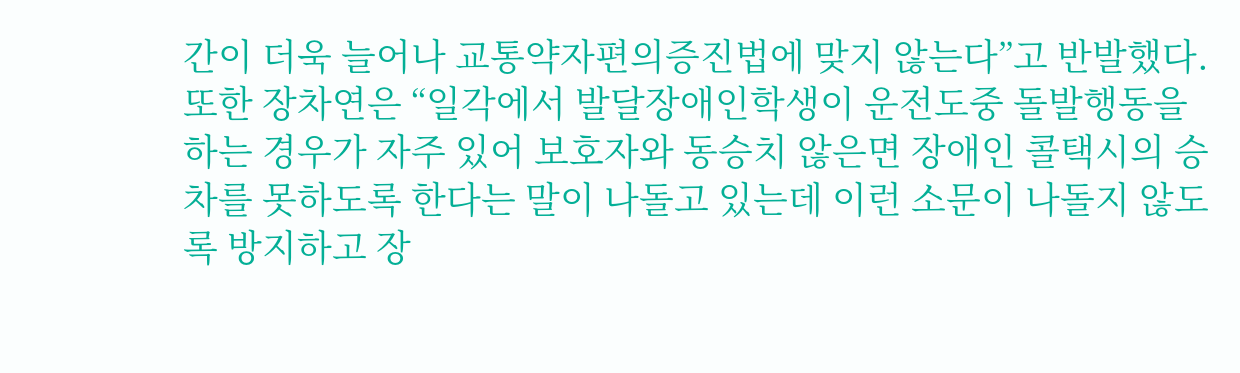간이 더욱 늘어나 교통약자편의증진법에 맞지 않는다”고 반발했다. 또한 장차연은 “일각에서 발달장애인학생이 운전도중 돌발행동을 하는 경우가 자주 있어 보호자와 동승치 않은면 장애인 콜택시의 승차를 못하도록 한다는 말이 나돌고 있는데 이런 소문이 나돌지 않도록 방지하고 장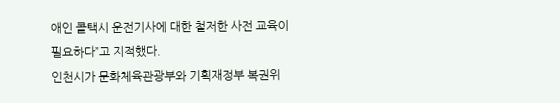애인 콜택시 운전기사에 대한 철저한 사전 교육이 필요하다”고 지적했다.
인천시가 문화체육관광부와 기획재정부 복권위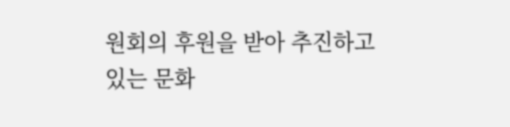원회의 후원을 받아 추진하고 있는 문화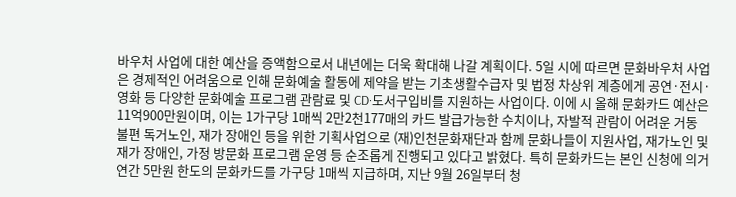바우처 사업에 대한 예산을 증액함으로서 내년에는 더욱 확대해 나갈 계획이다. 5일 시에 따르면 문화바우처 사업은 경제적인 어려움으로 인해 문화예술 활동에 제약을 받는 기초생활수급자 및 법정 차상위 계층에게 공연·전시·영화 등 다양한 문화예술 프로그램 관람료 및 CD·도서구입비를 지원하는 사업이다. 이에 시 올해 문화카드 예산은 11억900만원이며, 이는 1가구당 1매씩 2만2천177매의 카드 발급가능한 수치이나, 자발적 관람이 어려운 거동 불편 독거노인, 재가 장애인 등을 위한 기획사업으로 (재)인천문화재단과 함께 문화나들이 지원사업, 재가노인 및 재가 장애인, 가정 방문화 프로그램 운영 등 순조롭게 진행되고 있다고 밝혔다. 특히 문화카드는 본인 신청에 의거 연간 5만원 한도의 문화카드를 가구당 1매씩 지급하며, 지난 9월 26일부터 청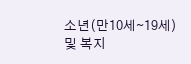소년(만10세∼19세) 및 복지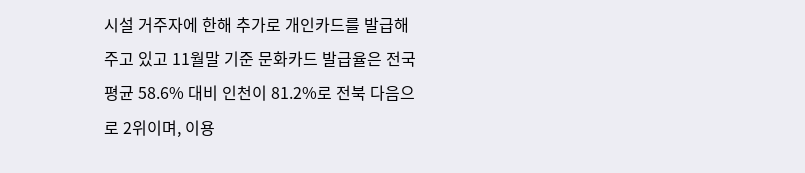시설 거주자에 한해 추가로 개인카드를 발급해 주고 있고 11월말 기준 문화카드 발급율은 전국평균 58.6% 대비 인천이 81.2%로 전북 다음으로 2위이며, 이용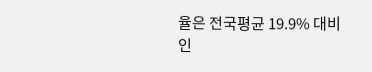율은 전국평균 19.9% 대비 인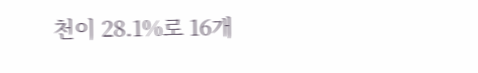천이 28.1%로 16개